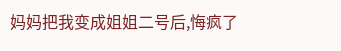妈妈把我变成姐姐二号后,悔疯了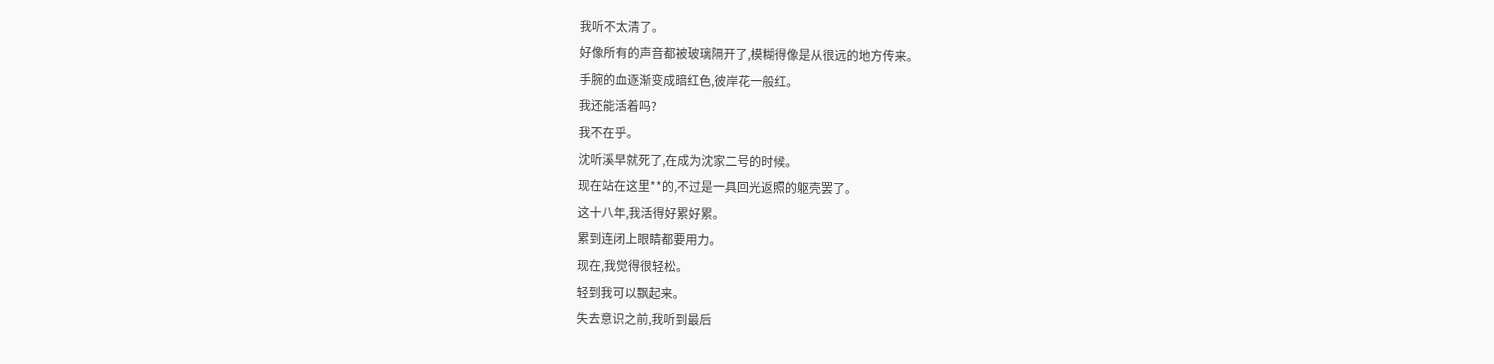我听不太清了。
好像所有的声音都被玻璃隔开了,模糊得像是从很远的地方传来。
手腕的血逐渐变成暗红色,彼岸花一般红。
我还能活着吗?
我不在乎。
沈听溪早就死了,在成为沈家二号的时候。
现在站在这里**的,不过是一具回光返照的躯壳罢了。
这十八年,我活得好累好累。
累到连闭上眼睛都要用力。
现在,我觉得很轻松。
轻到我可以飘起来。
失去意识之前,我听到最后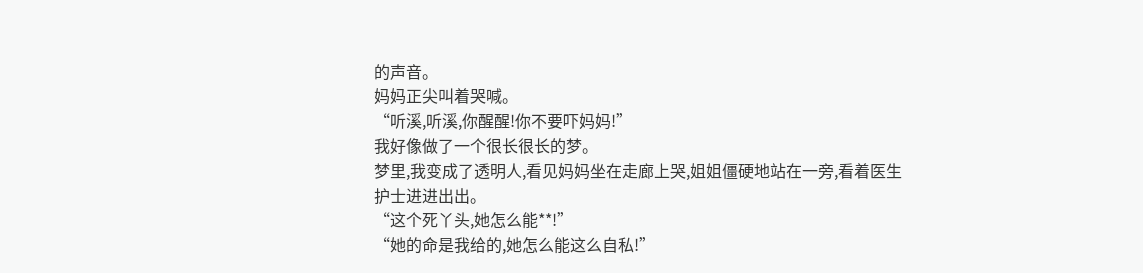的声音。
妈妈正尖叫着哭喊。
“听溪,听溪,你醒醒!你不要吓妈妈!”
我好像做了一个很长很长的梦。
梦里,我变成了透明人,看见妈妈坐在走廊上哭,姐姐僵硬地站在一旁,看着医生护士进进出出。
“这个死丫头,她怎么能**!”
“她的命是我给的,她怎么能这么自私!”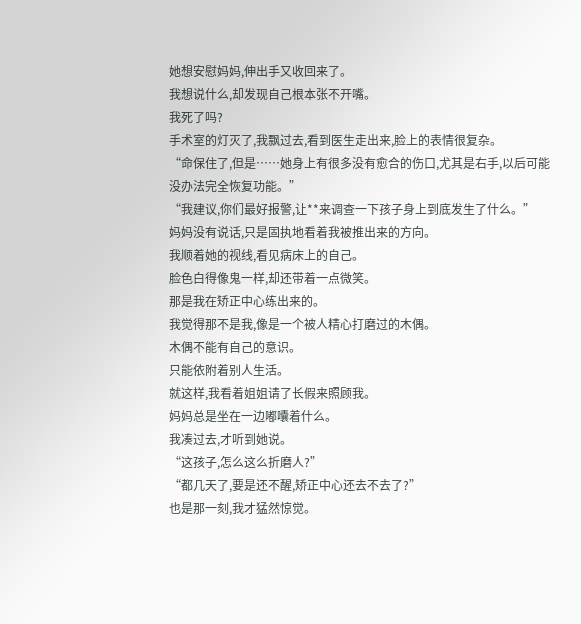她想安慰妈妈,伸出手又收回来了。
我想说什么,却发现自己根本张不开嘴。
我死了吗?
手术室的灯灭了,我飘过去,看到医生走出来,脸上的表情很复杂。
“命保住了,但是……她身上有很多没有愈合的伤口,尤其是右手,以后可能没办法完全恢复功能。”
“我建议,你们最好报警,让**来调查一下孩子身上到底发生了什么。”
妈妈没有说话,只是固执地看着我被推出来的方向。
我顺着她的视线,看见病床上的自己。
脸色白得像鬼一样,却还带着一点微笑。
那是我在矫正中心练出来的。
我觉得那不是我,像是一个被人精心打磨过的木偶。
木偶不能有自己的意识。
只能依附着别人生活。
就这样,我看着姐姐请了长假来照顾我。
妈妈总是坐在一边嘟囔着什么。
我凑过去,才听到她说。
“这孩子,怎么这么折磨人?”
“都几天了,要是还不醒,矫正中心还去不去了?”
也是那一刻,我才猛然惊觉。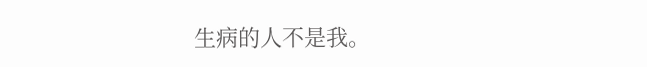生病的人不是我。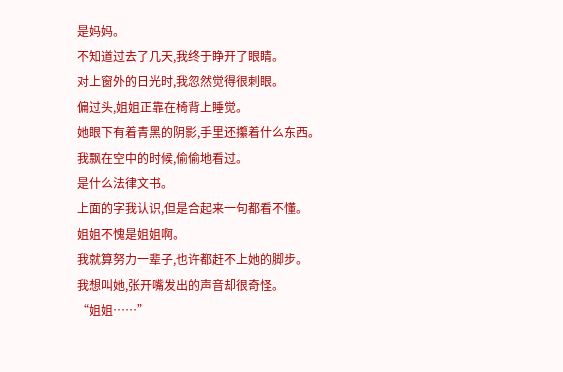是妈妈。
不知道过去了几天,我终于睁开了眼睛。
对上窗外的日光时,我忽然觉得很刺眼。
偏过头,姐姐正靠在椅背上睡觉。
她眼下有着青黑的阴影,手里还攥着什么东西。
我飘在空中的时候,偷偷地看过。
是什么法律文书。
上面的字我认识,但是合起来一句都看不懂。
姐姐不愧是姐姐啊。
我就算努力一辈子,也许都赶不上她的脚步。
我想叫她,张开嘴发出的声音却很奇怪。
“姐姐……”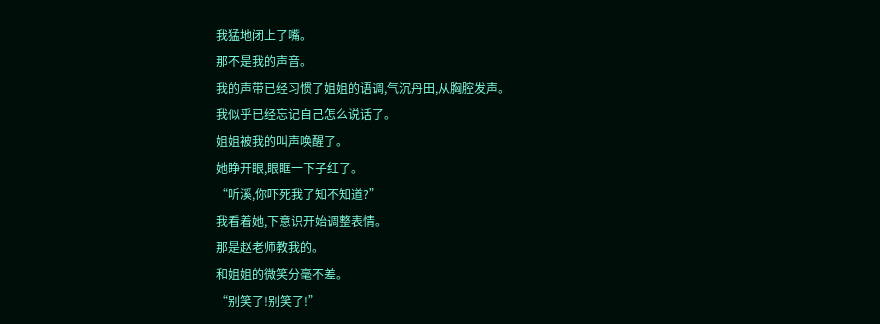我猛地闭上了嘴。
那不是我的声音。
我的声带已经习惯了姐姐的语调,气沉丹田,从胸腔发声。
我似乎已经忘记自己怎么说话了。
姐姐被我的叫声唤醒了。
她睁开眼,眼眶一下子红了。
“听溪,你吓死我了知不知道?”
我看着她,下意识开始调整表情。
那是赵老师教我的。
和姐姐的微笑分毫不差。
“别笑了!别笑了!”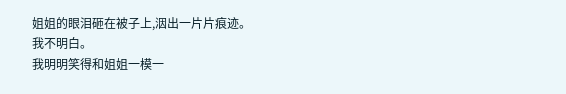姐姐的眼泪砸在被子上,洇出一片片痕迹。
我不明白。
我明明笑得和姐姐一模一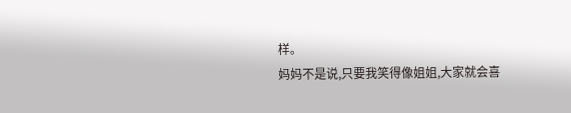样。
妈妈不是说,只要我笑得像姐姐,大家就会喜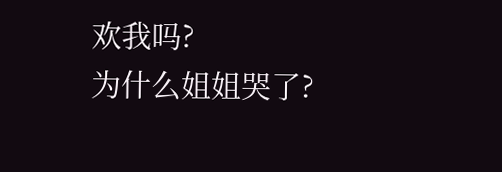欢我吗?
为什么姐姐哭了?